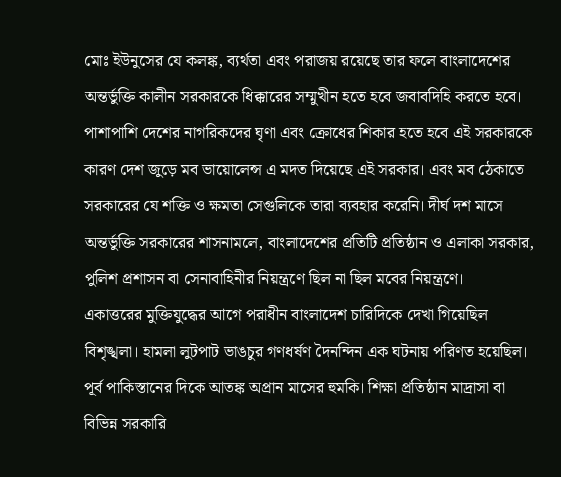মোঃ ইউনুসের যে কলঙ্ক, ব্যর্থতা এবং পরাজয় রয়েছে তার ফলে বাংলাদেশের অন্তর্ভুক্তি কালীন সরকারকে ধিক্কারের সম্মুখীন হতে হবে জবাবদিহি করতে হবে। পাশাপাশি দেশের নাগরিকদের ঘৃণা এবং ক্রোধের শিকার হতে হবে এই সরকারকে কারণ দেশ জুড়ে মব ভায়োলেন্স এ মদত দিয়েছে এই সরকার। এবং মব ঠেকাতে সরকারের যে শক্তি ও ক্ষমতা সেগুলিকে তারা ব্যবহার করেনি। দীর্ঘ দশ মাসে অন্তর্ভুক্তি সরকারের শাসনামলে, বাংলাদেশের প্রতিটি প্রতিষ্ঠান ও এলাকা সরকার, পুলিশ প্রশাসন বা সেনাবাহিনীর নিয়ন্ত্রণে ছিল না ছিল মবের নিয়ন্ত্রণে।
একাত্তরের মুক্তিযুদ্ধের আগে পরাধীন বাংলাদেশ চারিদিকে দেখা গিয়েছিল বিশৃঙ্খলা। হামলা লুটপাট ভাঙচুর গণধর্ষণ দৈনন্দিন এক ঘটনায় পরিণত হয়েছিল। পূর্ব পাকিস্তানের দিকে আতঙ্ক অপ্রান মাসের হুমকি। শিক্ষা প্রতিষ্ঠান মাদ্রাসা বা বিভিন্ন সরকারি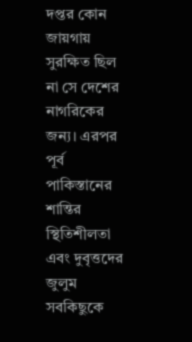দপ্তর কোন জায়গায় সুরক্ষিত ছিল না সে দেশের নাগরিকের জন্য। এরপর পূর্ব পাকিস্তানের শান্তির স্থিতিশীলতা এবং দুবৃত্তদের জুলুম সবকিছুকে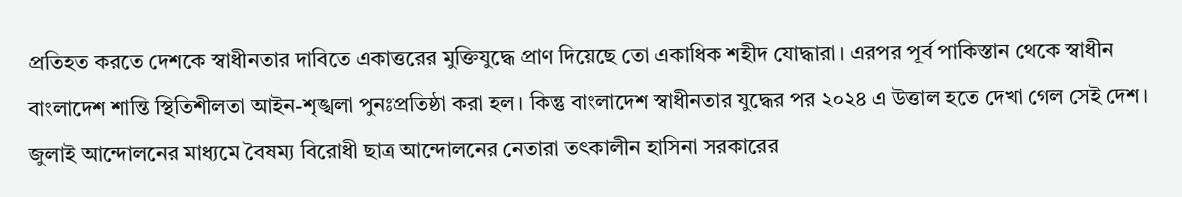প্রতিহত করতে দেশকে স্বাধীনতার দাবিতে একাত্তরের মুক্তিযুদ্ধে প্রাণ দিয়েছে তো একাধিক শহীদ যোদ্ধারা। এরপর পূর্ব পাকিস্তান থেকে স্বাধীন বাংলাদেশ শান্তি স্থিতিশীলতা আইন-শৃঙ্খলা পুনঃপ্রতিষ্ঠা করা হল। কিন্তু বাংলাদেশ স্বাধীনতার যুদ্ধের পর ২০২৪ এ উত্তাল হতে দেখা গেল সেই দেশ। জুলাই আন্দোলনের মাধ্যমে বৈষম্য বিরোধী ছাত্র আন্দোলনের নেতারা তৎকালীন হাসিনা সরকারের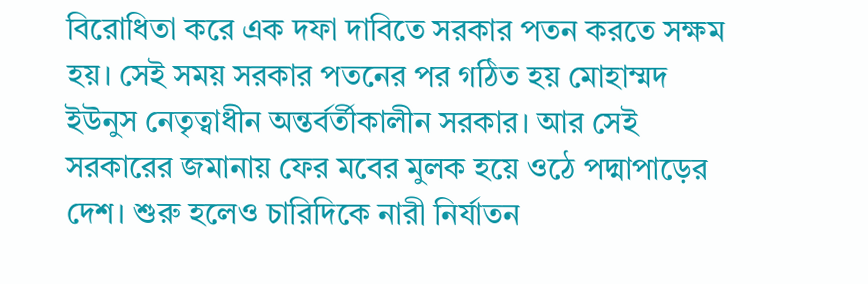বিরোধিতা করে এক দফা দাবিতে সরকার পতন করতে সক্ষম হয়। সেই সময় সরকার পতনের পর গঠিত হয় মোহাম্মদ ইউনুস নেতৃত্বাধীন অন্তর্বর্তীকালীন সরকার। আর সেই সরকারের জমানায় ফের মবের মুলক হয়ে ওঠে পদ্মাপাড়ের দেশ। শুরু হলেও চারিদিকে নারী নির্যাতন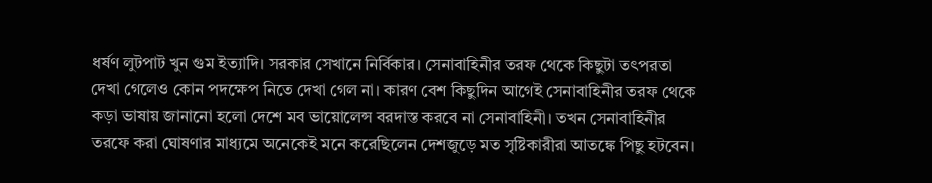ধর্ষণ লুটপাট খুন গুম ইত্যাদি। সরকার সেখানে নির্বিকার। সেনাবাহিনীর তরফ থেকে কিছুটা তৎপরতা দেখা গেলেও কোন পদক্ষেপ নিতে দেখা গেল না। কারণ বেশ কিছুদিন আগেই সেনাবাহিনীর তরফ থেকে কড়া ভাষায় জানানো হলো দেশে মব ভায়োলেন্স বরদাস্ত করবে না সেনাবাহিনী। তখন সেনাবাহিনীর তরফে করা ঘোষণার মাধ্যমে অনেকেই মনে করেছিলেন দেশজুড়ে মত সৃষ্টিকারীরা আতঙ্কে পিছু হটবেন।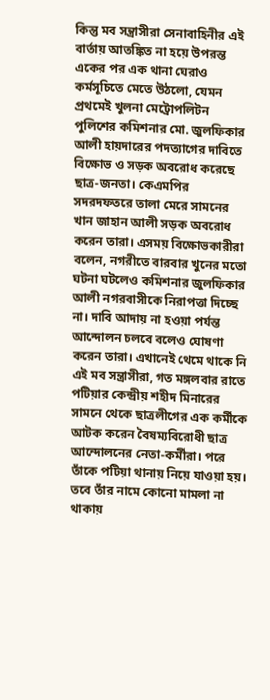কিন্তু মব সন্ত্রাসীরা সেনাবাহিনীর এই বার্তায় আতঙ্কিত না হয়ে উপরন্ত একের পর এক থানা ঘেরাও কর্মসূচিতে মেতে উঠলো, যেমন প্রথমেই খুলনা মেট্রোপলিটন পুলিশের কমিশনার মো. জুলফিকার আলী হায়দারের পদত্যাগের দাবিতে বিক্ষোভ ও সড়ক অবরোধ করেছে ছাত্র-জনতা। কেএমপির সদরদফতরে তালা মেরে সামনের খান জাহান আলী সড়ক অবরোধ করেন তারা। এসময় বিক্ষোভকারীরা বলেন, নগরীতে বারবার খুনের মতো ঘটনা ঘটলেও কমিশনার জুলফিকার আলী নগরবাসীকে নিরাপত্তা দিচ্ছে না। দাবি আদায় না হওয়া পর্যন্ত আন্দোলন চলবে বলেও ঘোষণা করেন তারা। এখানেই থেমে থাকে নি এই মব সন্ত্রাসীরা, গত মঙ্গলবার রাতে পটিয়ার কেন্দ্রীয় শহীদ মিনারের সামনে থেকে ছাত্রলীগের এক কর্মীকে আটক করেন বৈষম্যবিরোধী ছাত্র আন্দোলনের নেতা-কর্মীরা। পরে তাঁকে পটিয়া থানায় নিয়ে যাওয়া হয়। তবে তাঁর নামে কোনো মামলা না থাকায়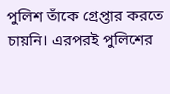পুলিশ তাঁকে গ্রেপ্তার করতে চায়নি। এরপরই পুলিশের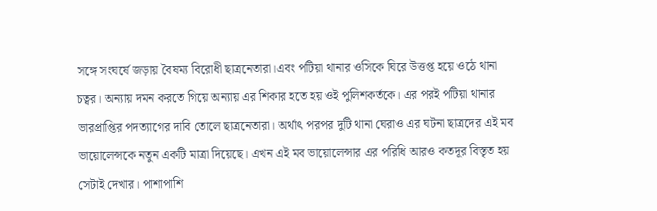সঙ্গে সংঘর্ষে জড়ায় বৈষম্য বিরোধী ছাত্রনেতারা।এবং পটিয়া থানার ওসিকে ঘিরে উত্তপ্ত হয়ে ওঠে থানা চত্বর। অন্যায় দমন করতে গিয়ে অন্যায় এর শিকার হতে হয় ওই পুলিশকর্তকে। এর পরই পটিয়া থানার ভারপ্রাপ্তির পদত্যাগের দাবি তোলে ছাত্রনেতারা। অর্থাৎ পরপর দুটি থানা ঘেরাও এর ঘটনা ছাত্রদের এই মব ভায়োলেন্সকে নতুন একটি মাত্রা দিয়েছে। এখন এই মব ভায়োলেন্সার এর পরিধি আরও কতদূর বিস্তৃত হয় সেটাই দেখার। পাশাপাশি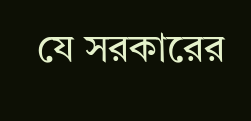যে সরকারের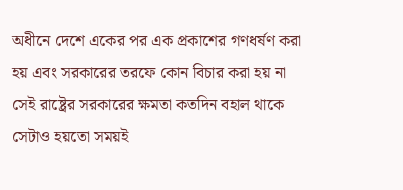অধীনে দেশে একের পর এক প্রকাশের গণধর্ষণ করা হয় এবং সরকারের তরফে কোন বিচার করা হয় না সেই রাষ্ট্রের সরকারের ক্ষমতা কতদিন বহাল থাকে সেটাও হয়তো সময়ই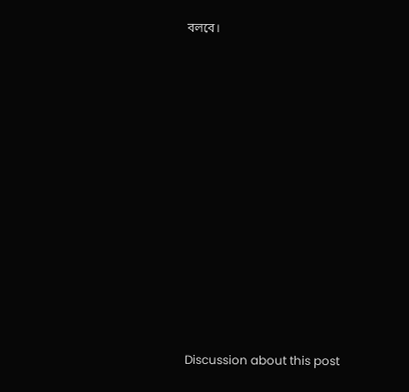বলবে।












Discussion about this post